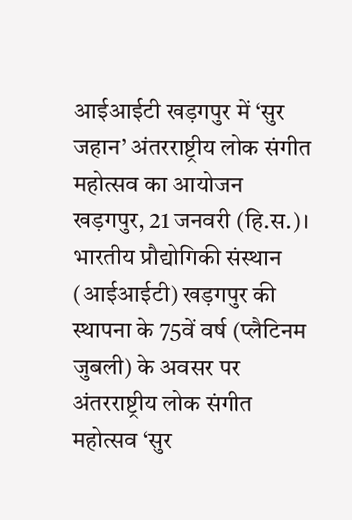आईआईटी खड़गपुर में ‘सुर जहान’ अंतरराष्ट्रीय लोक संगीत महोत्सव का आयोजन
खड़गपुर, 21 जनवरी (हि.स.)। भारतीय प्रौद्योगिकी संस्थान (आईआईटी) खड़गपुर की स्थापना के 75वें वर्ष (प्लैटिनम जुबली) के अवसर पर अंतरराष्ट्रीय लोक संगीत महोत्सव ‘सुर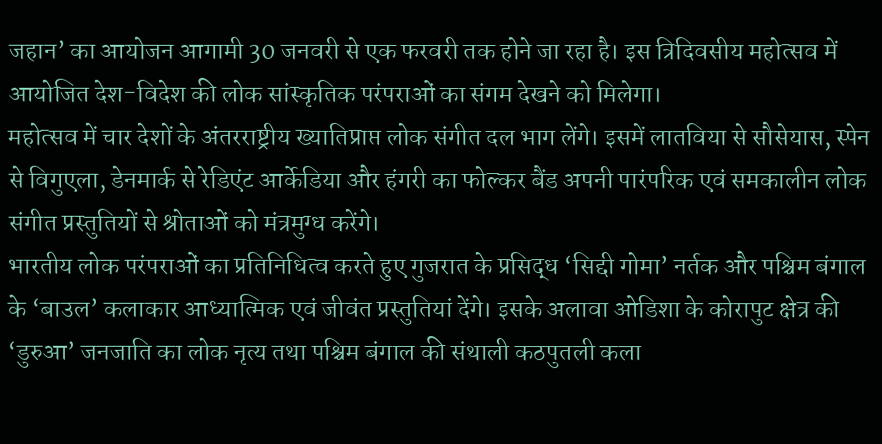जहान’ का आयोजन आगामी 30 जनवरी से एक फरवरी तक होने जा रहा है। इस त्रिदिवसीय महोत्सव में आयोजित देश-विदेश की लोक सांस्कृतिक परंपराओं का संगम देखने को मिलेगा।
महोत्सव में चार देशों के अंतरराष्ट्रीय ख्यातिप्राप्त लोक संगीत दल भाग लेंगे। इसमें लातविया से सौसेयास, स्पेन से विगुएला, डेनमार्क से रेडिएंट आर्केडिया और हंगरी का फोल्कर बैंड अपनी पारंपरिक एवं समकालीन लोक संगीत प्रस्तुतियों से श्रोताओं को मंत्रमुग्ध करेंगे।
भारतीय लोक परंपराओं का प्रतिनिधित्व करते हुए गुजरात के प्रसिद्ध ‘सिद्दी गोमा’ नर्तक और पश्चिम बंगाल के ‘बाउल’ कलाकार आध्यात्मिक एवं जीवंत प्रस्तुतियां देंगे। इसके अलावा ओडिशा के कोरापुट क्षेत्र की ‘डुरुआ’ जनजाति का लोक नृत्य तथा पश्चिम बंगाल की संथाली कठपुतली कला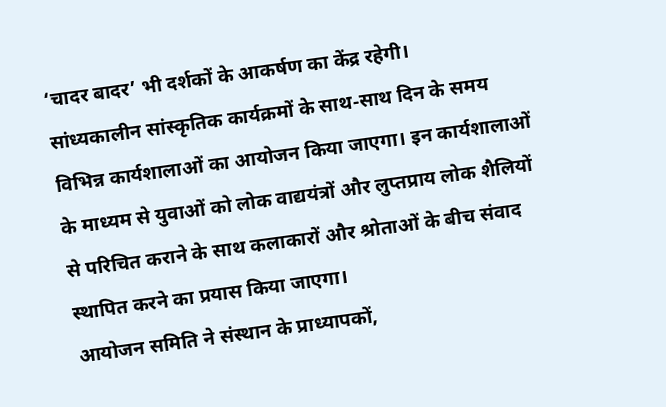‘चादर बादर’ भी दर्शकों के आकर्षण का केंद्र रहेगी।
सांध्यकालीन सांस्कृतिक कार्यक्रमों के साथ-साथ दिन के समय विभिन्न कार्यशालाओं का आयोजन किया जाएगा। इन कार्यशालाओं के माध्यम से युवाओं को लोक वाद्ययंत्रों और लुप्तप्राय लोक शैलियों से परिचित कराने के साथ कलाकारों और श्रोताओं के बीच संवाद स्थापित करने का प्रयास किया जाएगा।
आयोजन समिति ने संस्थान के प्राध्यापकों,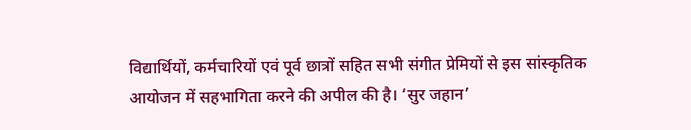विद्यार्थियों, कर्मचारियों एवं पूर्व छात्रों सहित सभी संगीत प्रेमियों से इस सांस्कृतिक आयोजन में सहभागिता करने की अपील की है। ‘सुर जहान’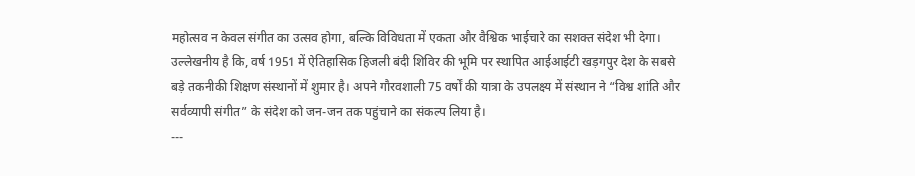महोत्सव न केवल संगीत का उत्सव होगा, बल्कि विविधता में एकता और वैश्विक भाईचारे का सशक्त संदेश भी देगा।
उल्लेखनीय है कि, वर्ष 1951 में ऐतिहासिक हिजली बंदी शिविर की भूमि पर स्थापित आईआईटी खड़गपुर देश के सबसे बड़े तकनीकी शिक्षण संस्थानों में शुमार है। अपने गौरवशाली 75 वर्षों की यात्रा के उपलक्ष्य में संस्थान ने “विश्व शांति और सर्वव्यापी संगीत” के संदेश को जन-जन तक पहुंचाने का संकल्प लिया है।
---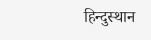हिन्दुस्थान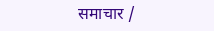समाचार /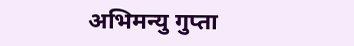अभिमन्यु गुप्ता